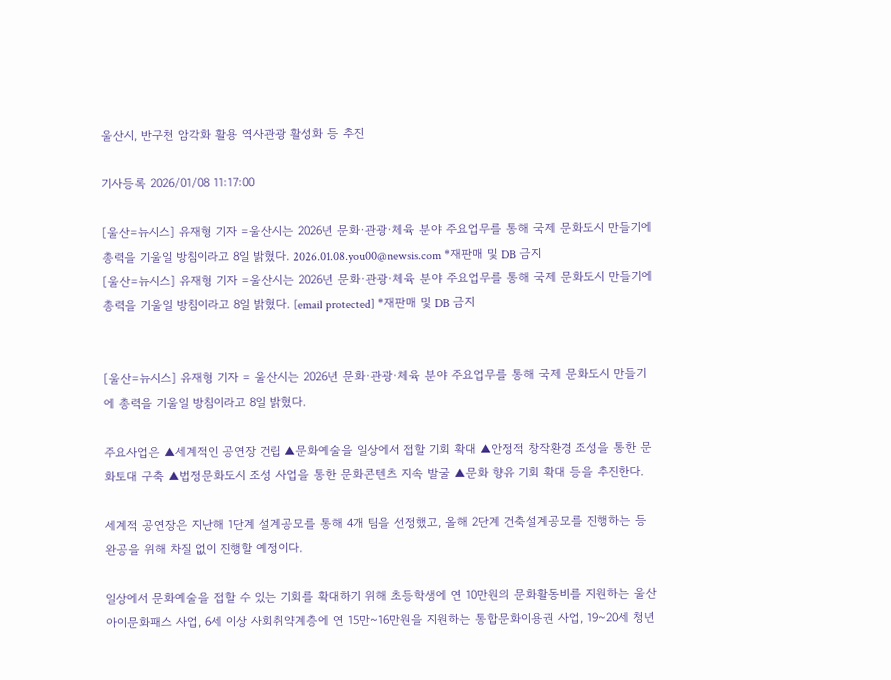울산시, 반구천 암각화 활용 역사관광 활성화 등 추진

기사등록 2026/01/08 11:17:00

[울산=뉴시스] 유재형 기자 =울산시는 2026년 문화·관광·체육 분야 주요업무를 통해 국제 문화도시 만들기에 총력을 기울일 방침이라고 8일 밝혔다. 2026.01.08.you00@newsis.com *재판매 및 DB 금지
[울산=뉴시스] 유재형 기자 =울산시는 2026년 문화·관광·체육 분야 주요업무를 통해 국제 문화도시 만들기에 총력을 기울일 방침이라고 8일 밝혔다. [email protected] *재판매 및 DB 금지


[울산=뉴시스] 유재형 기자 = 울산시는 2026년 문화·관광·체육 분야 주요업무를 통해 국제 문화도시 만들기에 총력을 기울일 방침이라고 8일 밝혔다.

주요사업은 ▲세계적인 공연장 건립 ▲문화예술을 일상에서 접할 기회 확대 ▲안정적 창작환경 조성을 통한 문화토대 구축 ▲법정문화도시 조성 사업을 통한 문화콘텐츠 지속 발굴 ▲문화 향유 기회 확대 등을 추진한다.

세계적 공연장은 지난해 1단계 설계공모를 통해 4개 팀을 선정했고, 올해 2단계 건축설계공모를 진행하는 등 완공을 위해 차질 없이 진행할 예정이다.

일상에서 문화예술을 접할 수 있는 기회를 확대하기 위해 초등학생에 연 10만원의 문화활동비를 지원하는 울산아이문화패스 사업, 6세 이상 사회취약계층에 연 15만~16만원을 지원하는 통합문화이용권 사업, 19~20세 청년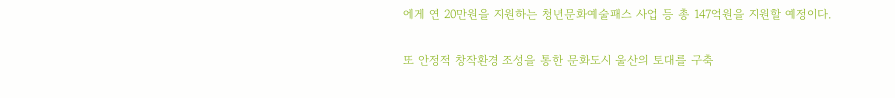에게 연 20만원을 지원하는 청년문화예술패스 사업 등 총 147억원을 지원할 예정이다.

또 안정적 창작환경 조성을 통한 문화도시 울산의 토대를 구축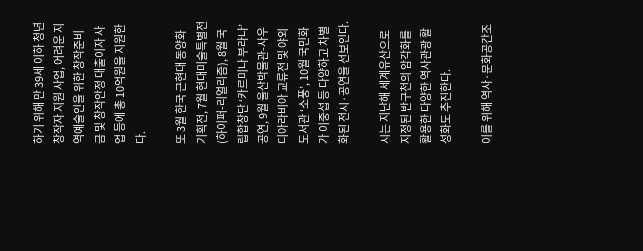하기 위해 만 39세 이하 청년창작자 지원 사업, 어려운 지역예술인을 위한 창작준비금 및 창작안정 대출이자 사업 등에 총 10억원을 지원한다.

또 3월 한국 근현대 동양화 기획전, 7월 현대미술특별전(하이퍼-리얼리즘), 8월 국립합창단 ‘카르미나 부라나’ 공연, 9월 울산박물관-사우디아라비아 교류전 및 야외도서관 ‘소풍’, 10월 국민화가 이중섭 등 다양하고 차별화된 전시·공연을 선보인다.

시는 지난해 세계유산으로 지정된 반구천의 암각화를 활용한 다양한 역사관광 활성화도 추진한다.

이를 위해 역사·문화공간조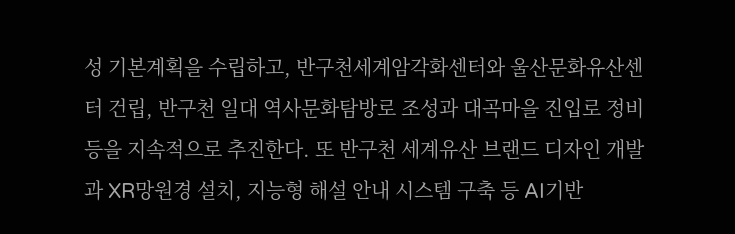성 기본계획을 수립하고, 반구천세계암각화센터와 울산문화유산센터 건립, 반구천 일대 역사문화탐방로 조성과 대곡마을 진입로 정비 등을 지속적으로 추진한다. 또 반구천 세계유산 브랜드 디자인 개발과 XR망원경 설치, 지능형 해설 안내 시스템 구축 등 AI기반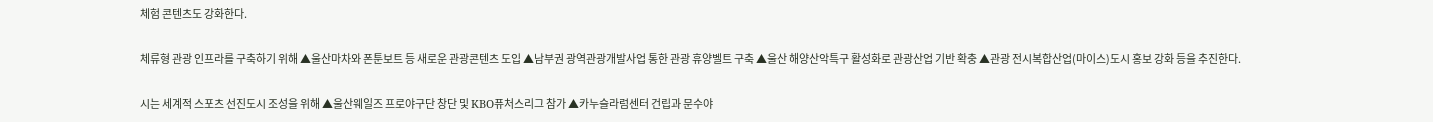체험 콘텐츠도 강화한다.

체류형 관광 인프라를 구축하기 위해 ▲울산마차와 폰툰보트 등 새로운 관광콘텐츠 도입 ▲남부권 광역관광개발사업 통한 관광 휴양벨트 구축 ▲울산 해양산악특구 활성화로 관광산업 기반 확충 ▲관광 전시복합산업(마이스)도시 홍보 강화 등을 추진한다.

시는 세계적 스포츠 선진도시 조성을 위해 ▲울산웨일즈 프로야구단 창단 및 KBO퓨처스리그 참가 ▲카누슬라럼센터 건립과 문수야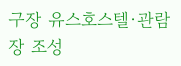구장 유스호스텔·관람장 조성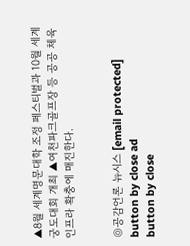▲8월 세계명문대학 조정 페스티벌과 10월 세계궁도대회 개최 ▲여천파크골프장 등 공공 체육 인프라 확충에 매진한다.


◎공감언론 뉴시스 [email protected]
button by close ad
button by close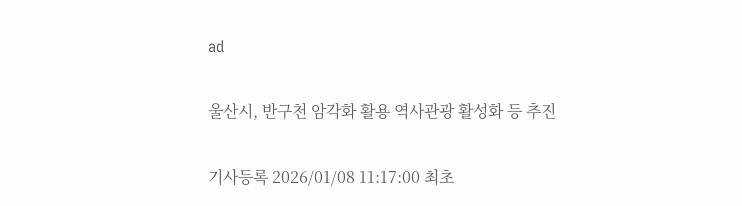ad

울산시, 반구천 암각화 활용 역사관광 활성화 등 추진

기사등록 2026/01/08 11:17:00 최초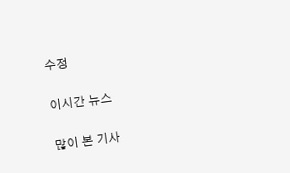수정

이시간 뉴스

많이 본 기사